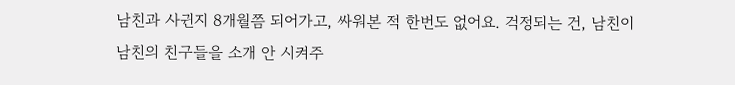남친과 사귄지 8개월쯤 되어가고, 싸워본 적 한번도 없어요. 걱정되는 건, 남친이 남친의 친구들을 소개 안 시켜주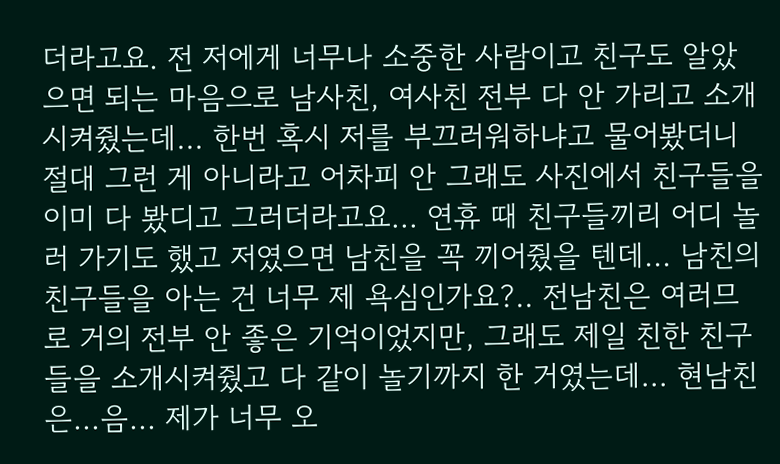더라고요. 전 저에게 너무나 소중한 사람이고 친구도 알았으면 되는 마음으로 남사친, 여사친 전부 다 안 가리고 소개시켜줬는데... 한번 혹시 저를 부끄러워하냐고 물어봤더니 절대 그런 게 아니라고 어차피 안 그래도 사진에서 친구들을 이미 다 봤디고 그러더라고요... 연휴 때 친구들끼리 어디 놀러 가기도 했고 저였으면 남친을 꼭 끼어줬을 텐데... 남친의 친구들을 아는 건 너무 제 욕심인가요?.. 전남친은 여러므로 거의 전부 안 좋은 기억이었지만, 그래도 제일 친한 친구들을 소개시켜줬고 다 같이 놀기까지 한 거였는데... 현남친은...음... 제가 너무 오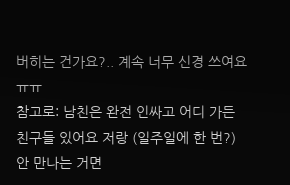버히는 건가요?.. 계속 너무 신경 쓰여요 ㅠㅠ
참고로: 남친은 완전 인싸고 어디 가든 친구들 있어요 저랑 (일주일에 한 번?) 안 만나는 거면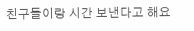친구들이랑 시간 보낸다고 해요